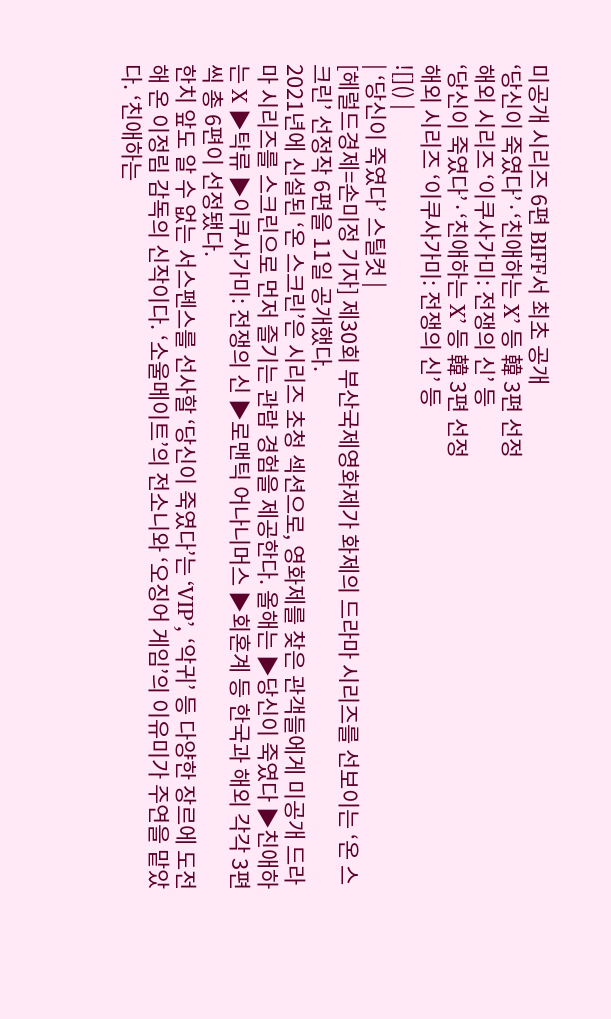미공개 시리즈 6편 BIFF서 최초 공개
‘당신이 죽였다’·‘친애하는 X’ 등 韓 3편 선정
해외 시리즈 ‘이쿠사가미: 전쟁의 신’ 등
‘당신이 죽였다’·‘친애하는 X’ 등 韓 3편 선정
해외 시리즈 ‘이쿠사가미: 전쟁의 신’ 등
![]() |
| ‘당신이 죽였다’ 스틸컷 |
[헤럴드경제=손미정 기자] 제30회 부산국제영화제가 화제의 드라마 시리즈를 선보이는 ‘온 스크린’ 선정작 6편을 11일 공개했다.
2021년에 신설된 ‘온 스크린’은 시리즈 초청 섹션으로, 영화제를 찾은 관객들에게 미공개 드라마 시리즈를 스크린으로 먼저 즐기는 관람 경험을 제공한다. 올해는 ▶당신이 죽였다 ▶친애하는 X ▶탁류 ▶이쿠사가미: 전쟁의 신 ▶로맨틱 어나니머스 ▶회혼계 등 한국과 해외 각각 3편씩 총 6편이 선정됐다.
한치 앞도 알 수 없는 서스펜스를 선사할 ‘당신이 죽였다’는 ‘VIP’, ‘악귀’ 등 다양한 장르에 도전해 온 이정림 감독의 신작이다. ‘소울메이트’의 전소니와 ‘오징어 게임’의 이유미가 주연을 맡았다. ‘친애하는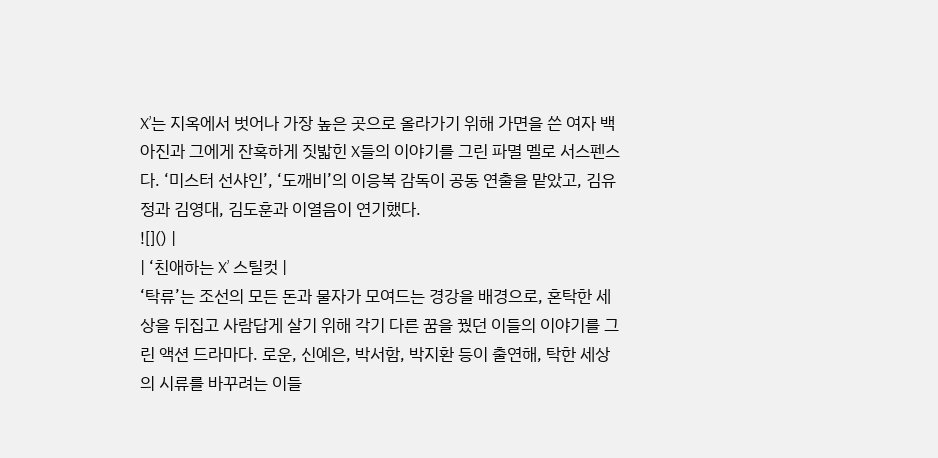X’는 지옥에서 벗어나 가장 높은 곳으로 올라가기 위해 가면을 쓴 여자 백아진과 그에게 잔혹하게 짓밟힌 X들의 이야기를 그린 파멸 멜로 서스펜스다. ‘미스터 선샤인’, ‘도깨비’의 이응복 감독이 공동 연출을 맡았고, 김유정과 김영대, 김도훈과 이열음이 연기했다.
![]() |
| ‘친애하는 X’ 스틸컷 |
‘탁류’는 조선의 모든 돈과 물자가 모여드는 경강을 배경으로, 혼탁한 세상을 뒤집고 사람답게 살기 위해 각기 다른 꿈을 꿨던 이들의 이야기를 그린 액션 드라마다. 로운, 신예은, 박서함, 박지환 등이 출연해, 탁한 세상의 시류를 바꾸려는 이들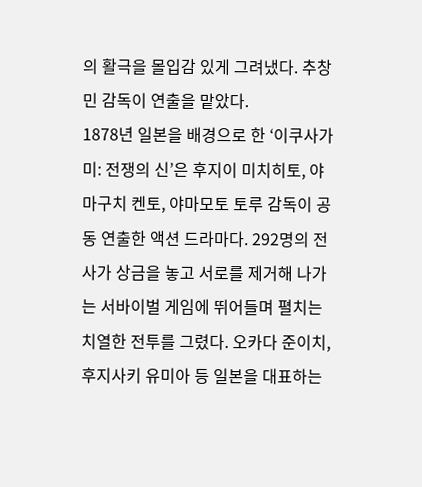의 활극을 몰입감 있게 그려냈다. 추창민 감독이 연출을 맡았다.
1878년 일본을 배경으로 한 ‘이쿠사가미: 전쟁의 신’은 후지이 미치히토, 야마구치 켄토, 야마모토 토루 감독이 공동 연출한 액션 드라마다. 292명의 전사가 상금을 놓고 서로를 제거해 나가는 서바이벌 게임에 뛰어들며 펼치는 치열한 전투를 그렸다. 오카다 준이치, 후지사키 유미아 등 일본을 대표하는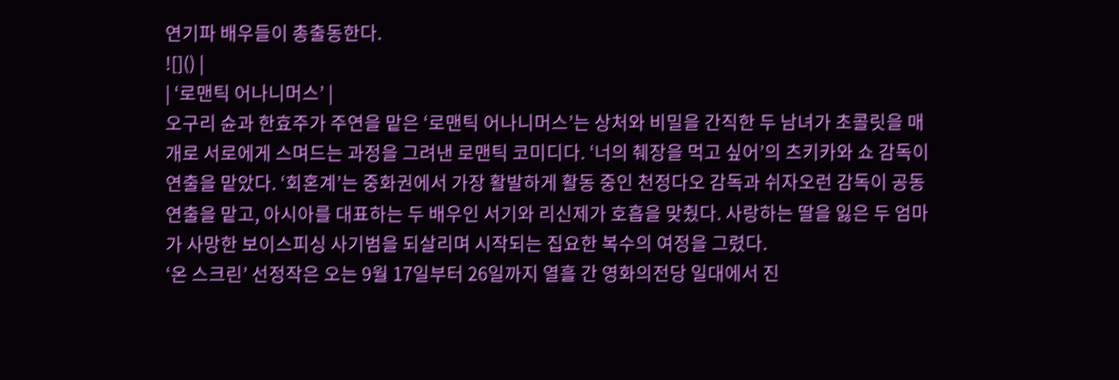연기파 배우들이 총출동한다.
![]() |
| ‘로맨틱 어나니머스’ |
오구리 슌과 한효주가 주연을 맡은 ‘로맨틱 어나니머스’는 상처와 비밀을 간직한 두 남녀가 초콜릿을 매개로 서로에게 스며드는 과정을 그려낸 로맨틱 코미디다. ‘너의 췌장을 먹고 싶어’의 츠키카와 쇼 감독이 연출을 맡았다. ‘회혼계’는 중화권에서 가장 활발하게 활동 중인 천정다오 감독과 쉬자오런 감독이 공동 연출을 맡고, 아시아를 대표하는 두 배우인 서기와 리신제가 호흡을 맞췄다. 사랑하는 딸을 잃은 두 엄마가 사망한 보이스피싱 사기범을 되살리며 시작되는 집요한 복수의 여정을 그렸다.
‘온 스크린’ 선정작은 오는 9월 17일부터 26일까지 열흘 간 영화의전당 일대에서 진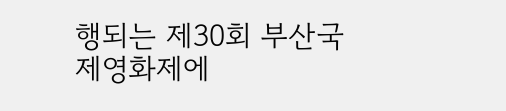행되는 제30회 부산국제영화제에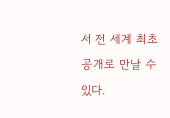서 전 세계 최초 공개로 만날 수 있다.